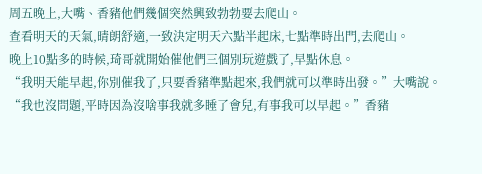周五晚上,大嘴、香豬他們幾個突然興致勃勃要去爬山。
查看明天的天氣,晴朗舒適,一致決定明天六點半起床,七點準時出門,去爬山。
晚上10點多的時候,琦哥就開始催他們三個別玩遊戲了,早點休息。
“我明天能早起,你別催我了,只要香豬準點起來,我們就可以準時出發。”大嘴說。
“我也沒問題,平時因為沒啥事我就多睡了會兒,有事我可以早起。”香豬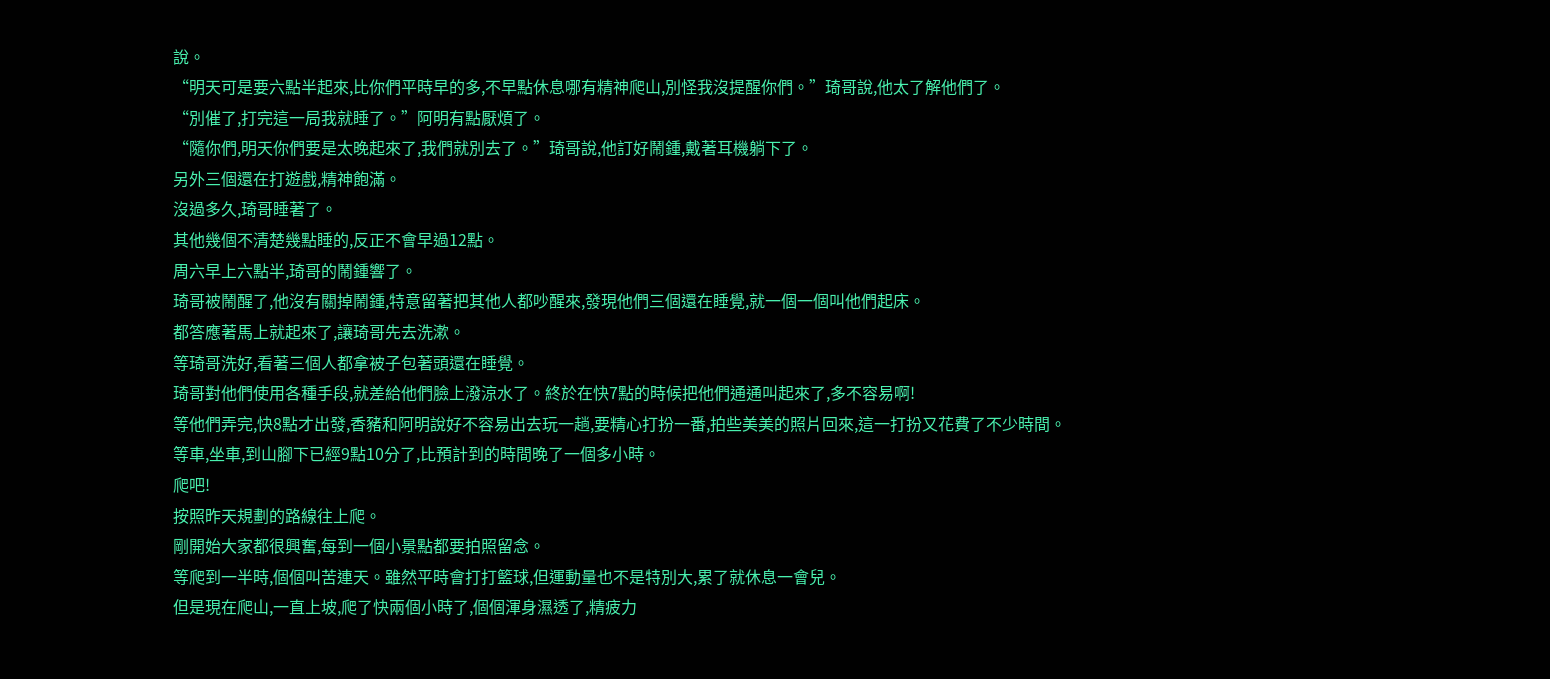說。
“明天可是要六點半起來,比你們平時早的多,不早點休息哪有精神爬山,別怪我沒提醒你們。”琦哥說,他太了解他們了。
“別催了,打完這一局我就睡了。”阿明有點厭煩了。
“隨你們,明天你們要是太晚起來了,我們就別去了。”琦哥說,他訂好鬧鍾,戴著耳機躺下了。
另外三個還在打遊戲,精神飽滿。
沒過多久,琦哥睡著了。
其他幾個不清楚幾點睡的,反正不會早過12點。
周六早上六點半,琦哥的鬧鍾響了。
琦哥被鬧醒了,他沒有關掉鬧鍾,特意留著把其他人都吵醒來,發現他們三個還在睡覺,就一個一個叫他們起床。
都答應著馬上就起來了,讓琦哥先去洗漱。
等琦哥洗好,看著三個人都拿被子包著頭還在睡覺。
琦哥對他們使用各種手段,就差給他們臉上潑涼水了。終於在快7點的時候把他們通通叫起來了,多不容易啊!
等他們弄完,快8點才出發,香豬和阿明說好不容易出去玩一趟,要精心打扮一番,拍些美美的照片回來,這一打扮又花費了不少時間。
等車,坐車,到山腳下已經9點10分了,比預計到的時間晚了一個多小時。
爬吧!
按照昨天規劃的路線往上爬。
剛開始大家都很興奮,每到一個小景點都要拍照留念。
等爬到一半時,個個叫苦連天。雖然平時會打打籃球,但運動量也不是特別大,累了就休息一會兒。
但是現在爬山,一直上坡,爬了快兩個小時了,個個渾身濕透了,精疲力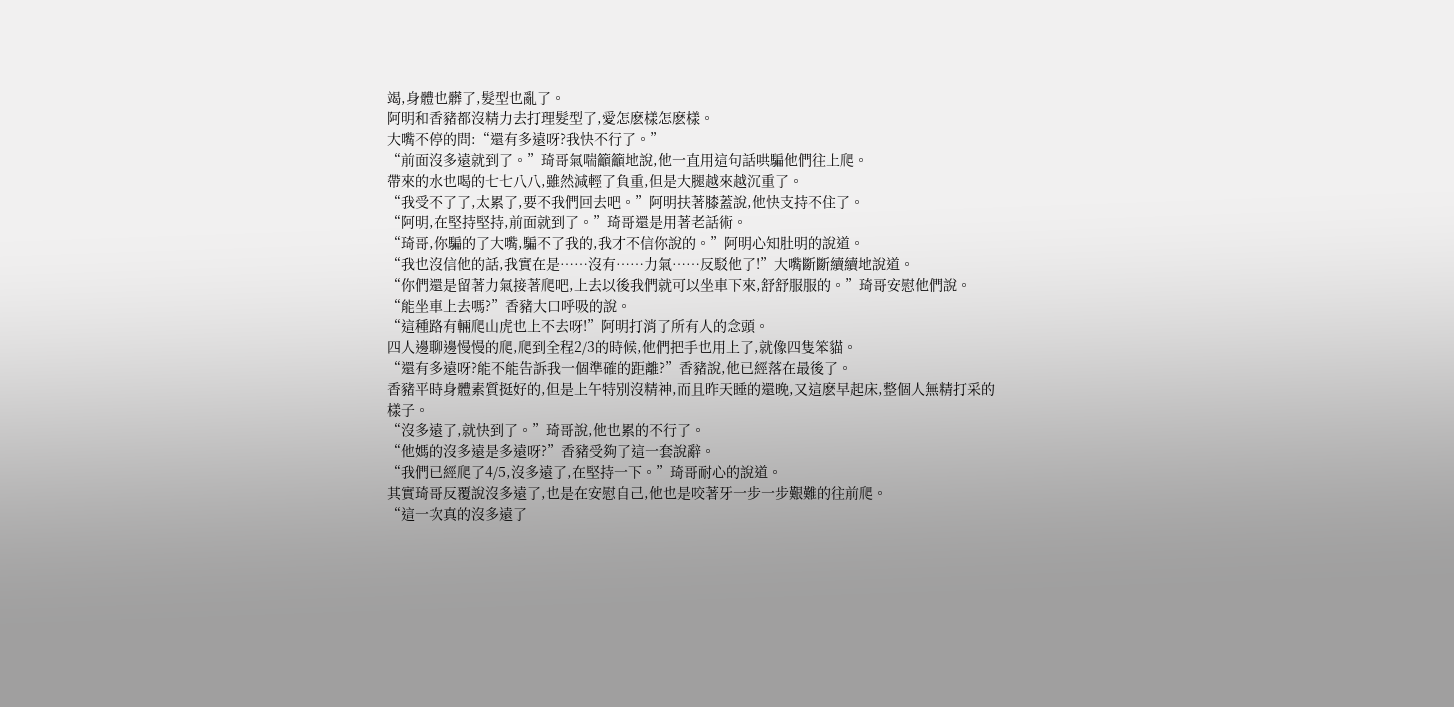竭,身體也髒了,髮型也亂了。
阿明和香豬都沒精力去打理髮型了,愛怎麽樣怎麽樣。
大嘴不停的問:“還有多遠呀?我快不行了。”
“前面沒多遠就到了。”琦哥氣喘籲籲地說,他一直用這句話哄騙他們往上爬。
帶來的水也喝的七七八八,雖然減輕了負重,但是大腿越來越沉重了。
“我受不了了,太累了,要不我們回去吧。”阿明扶著膝蓋說,他快支持不住了。
“阿明,在堅持堅持,前面就到了。”琦哥還是用著老話術。
“琦哥,你騙的了大嘴,騙不了我的,我才不信你說的。”阿明心知肚明的說道。
“我也沒信他的話,我實在是……沒有……力氣……反駁他了!”大嘴斷斷續續地說道。
“你們還是留著力氣接著爬吧,上去以後我們就可以坐車下來,舒舒服服的。”琦哥安慰他們說。
“能坐車上去嗎?”香豬大口呼吸的說。
“這種路有輛爬山虎也上不去呀!”阿明打消了所有人的念頭。
四人邊聊邊慢慢的爬,爬到全程2/3的時候,他們把手也用上了,就像四隻笨貓。
“還有多遠呀?能不能告訴我一個準確的距離?”香豬說,他已經落在最後了。
香豬平時身體素質挺好的,但是上午特別沒精神,而且昨天睡的還晚,又這麽早起床,整個人無精打采的樣子。
“沒多遠了,就快到了。”琦哥說,他也累的不行了。
“他媽的沒多遠是多遠呀?”香豬受夠了這一套說辭。
“我們已經爬了4/5,沒多遠了,在堅持一下。”琦哥耐心的說道。
其實琦哥反覆說沒多遠了,也是在安慰自己,他也是咬著牙一步一步艱難的往前爬。
“這一次真的沒多遠了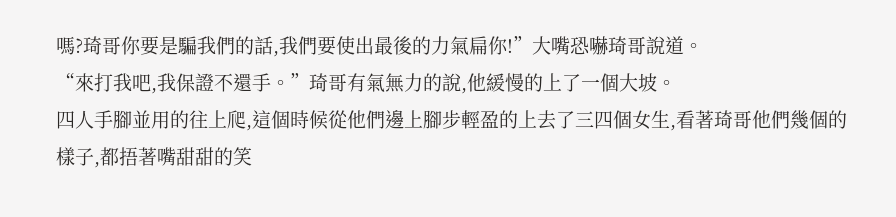嗎?琦哥你要是騙我們的話,我們要使出最後的力氣扁你!”大嘴恐嚇琦哥說道。
“來打我吧,我保證不還手。”琦哥有氣無力的說,他緩慢的上了一個大坡。
四人手腳並用的往上爬,這個時候從他們邊上腳步輕盈的上去了三四個女生,看著琦哥他們幾個的樣子,都捂著嘴甜甜的笑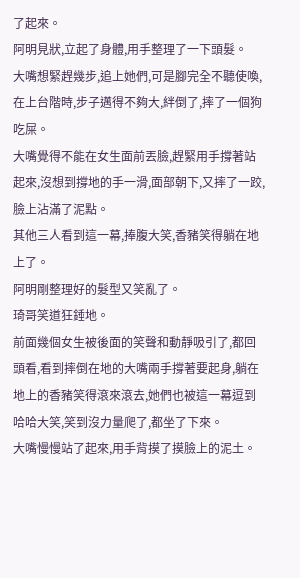了起來。
阿明見狀,立起了身體,用手整理了一下頭髮。
大嘴想緊趕幾步,追上她們,可是腳完全不聽使喚,在上台階時,步子邁得不夠大,絆倒了,摔了一個狗吃屎。
大嘴覺得不能在女生面前丟臉,趕緊用手撐著站起來,沒想到撐地的手一滑,面部朝下,又摔了一跤,臉上沾滿了泥點。
其他三人看到這一幕,捧腹大笑,香豬笑得躺在地上了。
阿明剛整理好的髮型又笑亂了。
琦哥笑道狂錘地。
前面幾個女生被後面的笑聲和動靜吸引了,都回頭看,看到摔倒在地的大嘴兩手撐著要起身,躺在地上的香豬笑得滾來滾去,她們也被這一幕逗到哈哈大笑,笑到沒力量爬了,都坐了下來。
大嘴慢慢站了起來,用手背摸了摸臉上的泥土。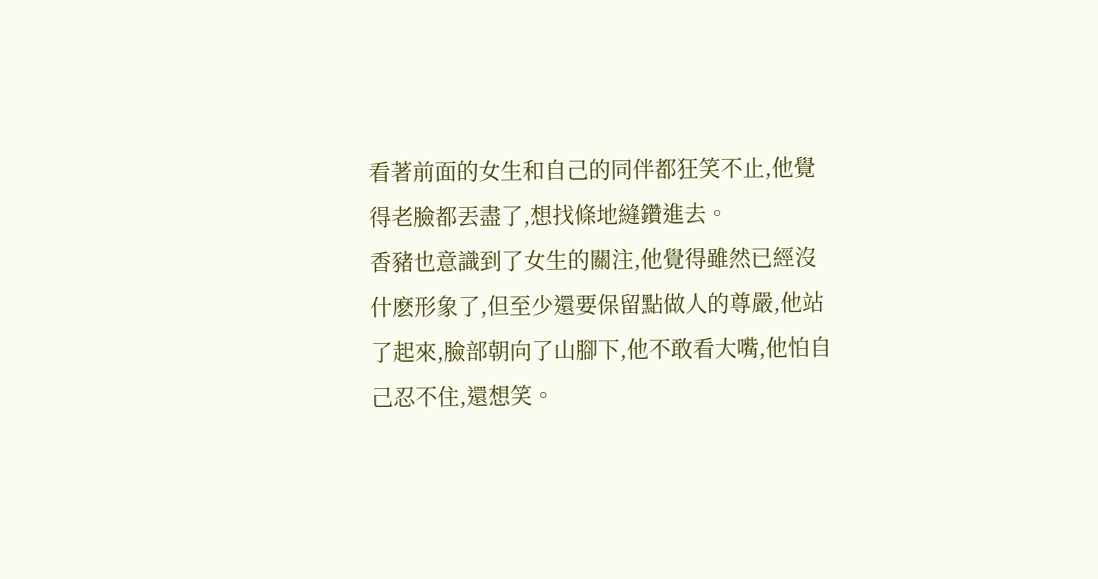看著前面的女生和自己的同伴都狂笑不止,他覺得老臉都丟盡了,想找條地縫鑽進去。
香豬也意識到了女生的關注,他覺得雖然已經沒什麽形象了,但至少還要保留點做人的尊嚴,他站了起來,臉部朝向了山腳下,他不敢看大嘴,他怕自己忍不住,還想笑。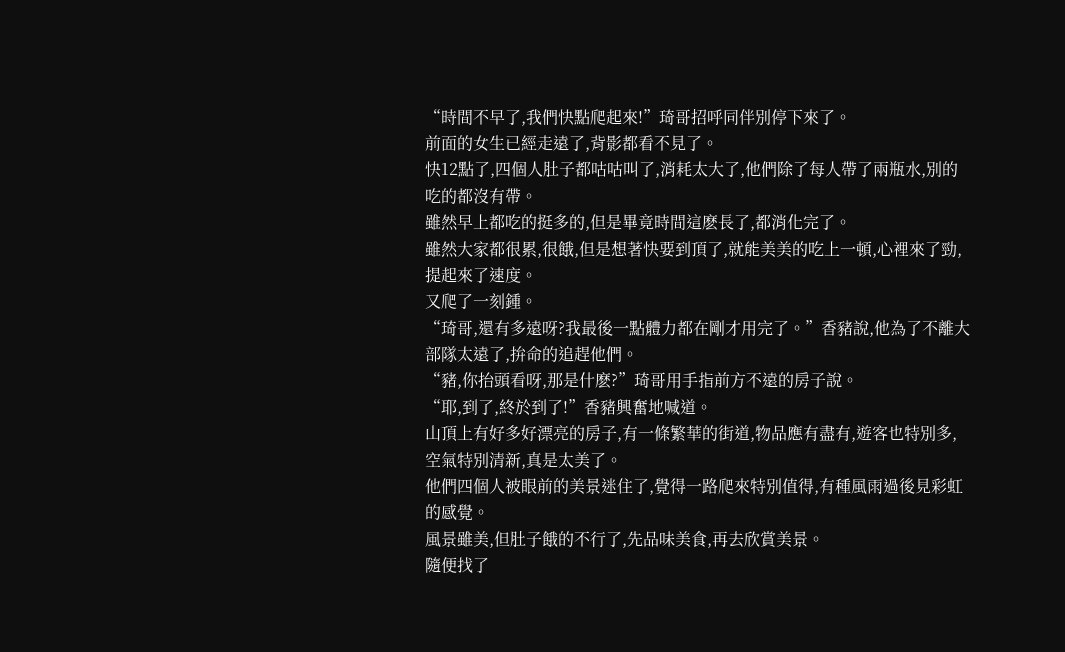“時間不早了,我們快點爬起來!”琦哥招呼同伴別停下來了。
前面的女生已經走遠了,背影都看不見了。
快12點了,四個人肚子都咕咕叫了,消耗太大了,他們除了每人帶了兩瓶水,別的吃的都沒有帶。
雖然早上都吃的挺多的,但是畢竟時間這麽長了,都消化完了。
雖然大家都很累,很餓,但是想著快要到頂了,就能美美的吃上一頓,心裡來了勁,提起來了速度。
又爬了一刻鍾。
“琦哥,還有多遠呀?我最後一點體力都在剛才用完了。”香豬說,他為了不離大部隊太遠了,拚命的追趕他們。
“豬,你抬頭看呀,那是什麽?”琦哥用手指前方不遠的房子說。
“耶,到了,終於到了!”香豬興奮地喊道。
山頂上有好多好漂亮的房子,有一條繁華的街道,物品應有盡有,遊客也特別多,空氣特別清新,真是太美了。
他們四個人被眼前的美景迷住了,覺得一路爬來特別值得,有種風雨過後見彩虹的感覺。
風景雖美,但肚子餓的不行了,先品味美食,再去欣賞美景。
隨便找了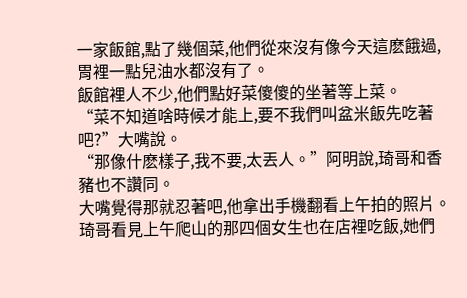一家飯館,點了幾個菜,他們從來沒有像今天這麽餓過,胃裡一點兒油水都沒有了。
飯館裡人不少,他們點好菜傻傻的坐著等上菜。
“菜不知道啥時候才能上,要不我們叫盆米飯先吃著吧?”大嘴說。
“那像什麽樣子,我不要,太丟人。”阿明說,琦哥和香豬也不讚同。
大嘴覺得那就忍著吧,他拿出手機翻看上午拍的照片。
琦哥看見上午爬山的那四個女生也在店裡吃飯,她們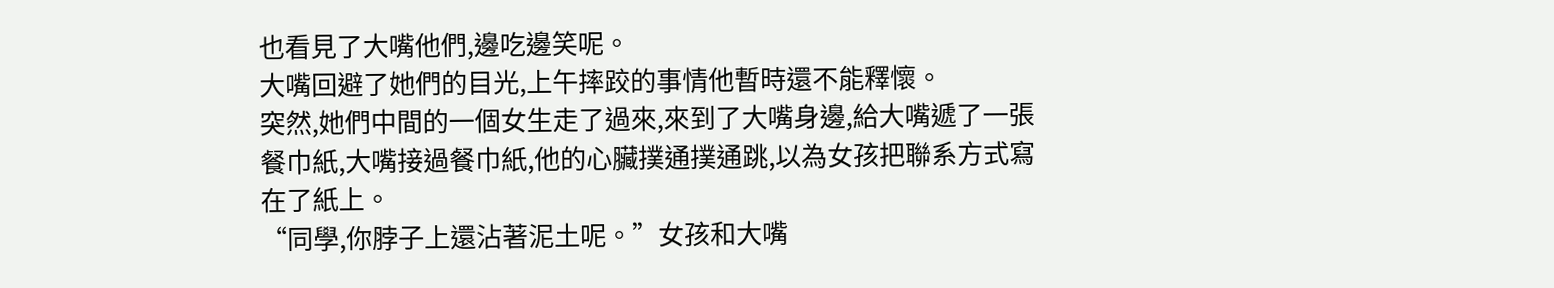也看見了大嘴他們,邊吃邊笑呢。
大嘴回避了她們的目光,上午摔跤的事情他暫時還不能釋懷。
突然,她們中間的一個女生走了過來,來到了大嘴身邊,給大嘴遞了一張餐巾紙,大嘴接過餐巾紙,他的心臟撲通撲通跳,以為女孩把聯系方式寫在了紙上。
“同學,你脖子上還沾著泥土呢。”女孩和大嘴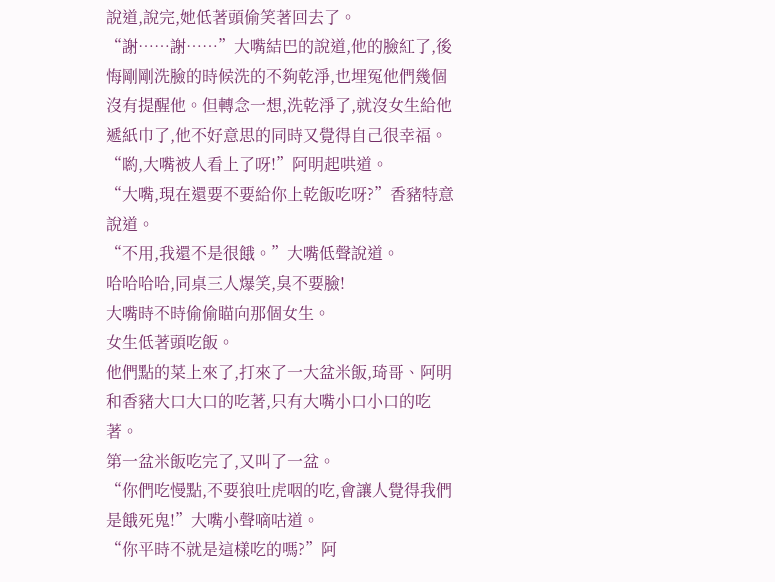說道,說完,她低著頭偷笑著回去了。
“謝……謝……”大嘴結巴的說道,他的臉紅了,後悔剛剛洗臉的時候洗的不夠乾淨,也埋冤他們幾個沒有提醒他。但轉念一想,洗乾淨了,就沒女生給他遞紙巾了,他不好意思的同時又覺得自己很幸福。
“喲,大嘴被人看上了呀!”阿明起哄道。
“大嘴,現在還要不要給你上乾飯吃呀?”香豬特意說道。
“不用,我還不是很餓。”大嘴低聲說道。
哈哈哈哈,同桌三人爆笑,臭不要臉!
大嘴時不時偷偷瞄向那個女生。
女生低著頭吃飯。
他們點的菜上來了,打來了一大盆米飯,琦哥、阿明和香豬大口大口的吃著,只有大嘴小口小口的吃著。
第一盆米飯吃完了,又叫了一盆。
“你們吃慢點,不要狼吐虎咽的吃,會讓人覺得我們是餓死鬼!”大嘴小聲嘀咕道。
“你平時不就是這樣吃的嗎?”阿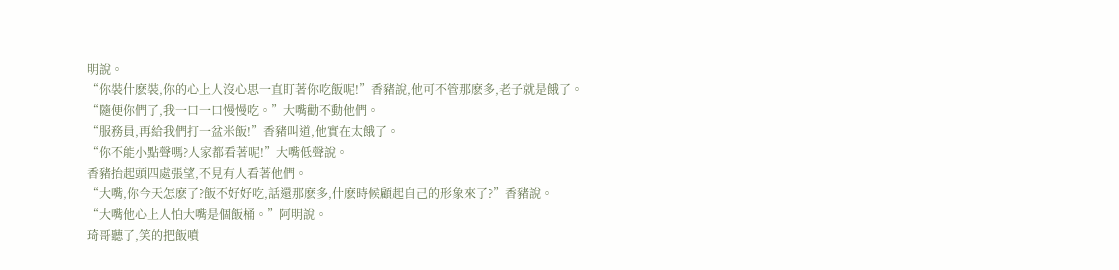明說。
“你裝什麽裝,你的心上人沒心思一直盯著你吃飯呢!”香豬說,他可不管那麽多,老子就是餓了。
“隨便你們了,我一口一口慢慢吃。”大嘴勸不動他們。
“服務員,再給我們打一盆米飯!”香豬叫道,他實在太餓了。
“你不能小點聲嗎?人家都看著呢!”大嘴低聲說。
香豬抬起頭四處張望,不見有人看著他們。
“大嘴,你今天怎麽了?飯不好好吃,話還那麽多,什麽時候顧起自己的形象來了?”香豬說。
“大嘴他心上人怕大嘴是個飯桶。”阿明說。
琦哥聽了,笑的把飯噴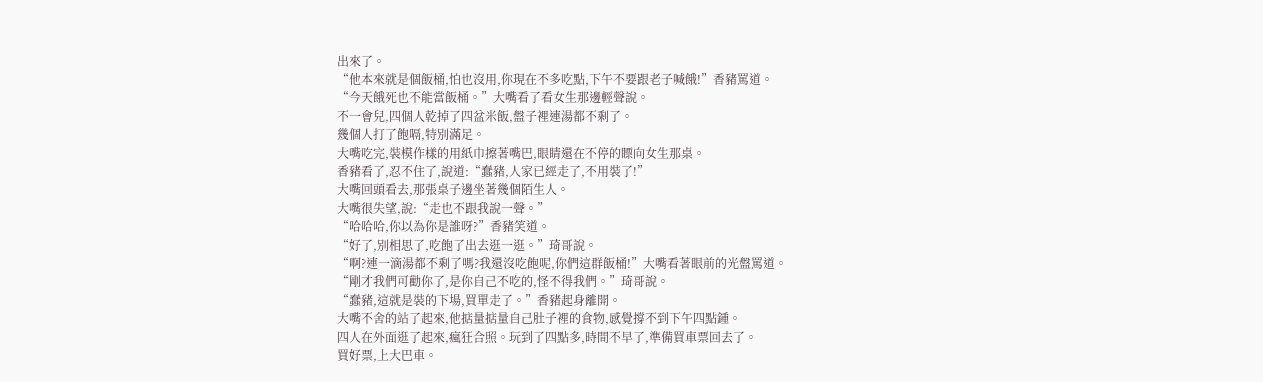出來了。
“他本來就是個飯桶,怕也沒用,你現在不多吃點,下午不要跟老子喊餓!”香豬罵道。
“今天餓死也不能當飯桶。”大嘴看了看女生那邊輕聲說。
不一會兒,四個人乾掉了四盆米飯,盤子裡連湯都不剩了。
幾個人打了飽嗝,特別滿足。
大嘴吃完,裝模作樣的用紙巾擦著嘴巴,眼睛還在不停的瞟向女生那桌。
香豬看了,忍不住了,說道:“蠢豬,人家已經走了,不用裝了!”
大嘴回頭看去,那張桌子邊坐著幾個陌生人。
大嘴很失望,說:“走也不跟我說一聲。”
“哈哈哈,你以為你是誰呀?”香豬笑道。
“好了,別相思了,吃飽了出去逛一逛。”琦哥說。
“啊?連一滴湯都不剩了嗎?我還沒吃飽呢,你們這群飯桶!”大嘴看著眼前的光盤罵道。
“剛才我們可勸你了,是你自己不吃的,怪不得我們。”琦哥說。
“蠢豬,這就是裝的下場,買單走了。”香豬起身離開。
大嘴不舍的站了起來,他掂量掂量自己肚子裡的食物,感覺撐不到下午四點鍾。
四人在外面逛了起來,瘋狂合照。玩到了四點多,時間不早了,準備買車票回去了。
買好票,上大巴車。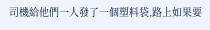司機給他們一人發了一個塑料袋,路上如果要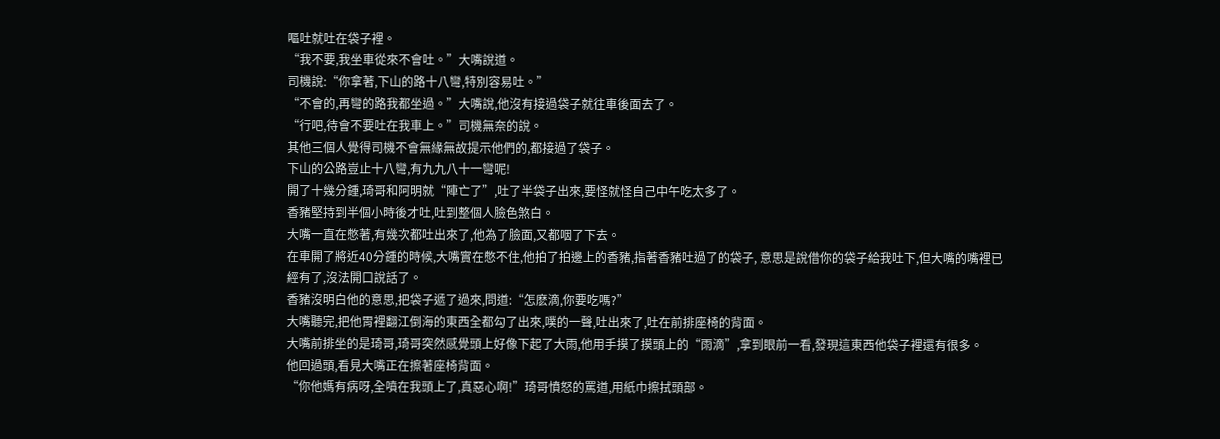嘔吐就吐在袋子裡。
“我不要,我坐車從來不會吐。”大嘴說道。
司機說:“你拿著,下山的路十八彎,特別容易吐。”
“不會的,再彎的路我都坐過。”大嘴說,他沒有接過袋子就往車後面去了。
“行吧,待會不要吐在我車上。”司機無奈的說。
其他三個人覺得司機不會無緣無故提示他們的,都接過了袋子。
下山的公路豈止十八彎,有九九八十一彎呢!
開了十幾分鍾,琦哥和阿明就“陣亡了”,吐了半袋子出來,要怪就怪自己中午吃太多了。
香豬堅持到半個小時後才吐,吐到整個人臉色煞白。
大嘴一直在憋著,有幾次都吐出來了,他為了臉面,又都咽了下去。
在車開了將近40分鍾的時候,大嘴實在憋不住,他拍了拍邊上的香豬,指著香豬吐過了的袋子, 意思是說借你的袋子給我吐下,但大嘴的嘴裡已經有了,沒法開口說話了。
香豬沒明白他的意思,把袋子遞了過來,問道:“怎麽滴,你要吃嗎?”
大嘴聽完,把他胃裡翻江倒海的東西全都勾了出來,噗的一聲,吐出來了,吐在前排座椅的背面。
大嘴前排坐的是琦哥,琦哥突然感覺頭上好像下起了大雨,他用手摸了摸頭上的“雨滴”,拿到眼前一看,發現這東西他袋子裡還有很多。
他回過頭,看見大嘴正在擦著座椅背面。
“你他媽有病呀,全噴在我頭上了,真惡心啊!”琦哥憤怒的罵道,用紙巾擦拭頭部。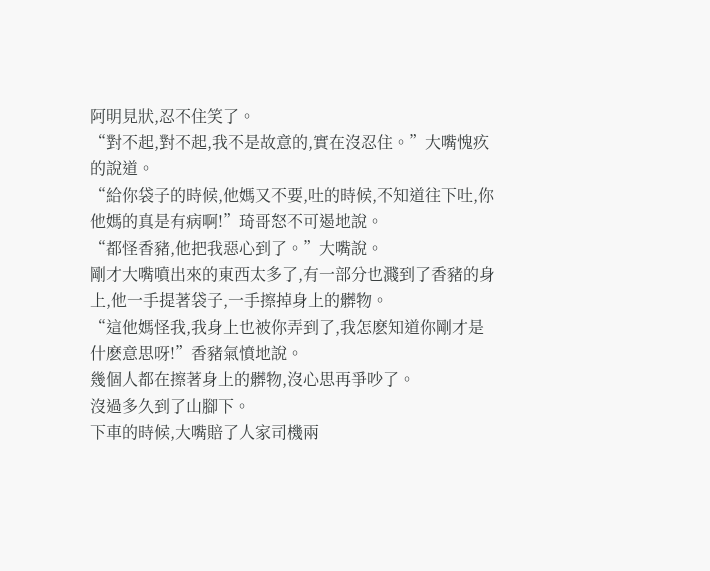阿明見狀,忍不住笑了。
“對不起,對不起,我不是故意的,實在沒忍住。”大嘴愧疚的說道。
“給你袋子的時候,他媽又不要,吐的時候,不知道往下吐,你他媽的真是有病啊!”琦哥怒不可遏地說。
“都怪香豬,他把我惡心到了。”大嘴說。
剛才大嘴噴出來的東西太多了,有一部分也濺到了香豬的身上,他一手提著袋子,一手擦掉身上的髒物。
“這他媽怪我,我身上也被你弄到了,我怎麽知道你剛才是什麽意思呀!”香豬氣憤地說。
幾個人都在擦著身上的髒物,沒心思再爭吵了。
沒過多久到了山腳下。
下車的時候,大嘴賠了人家司機兩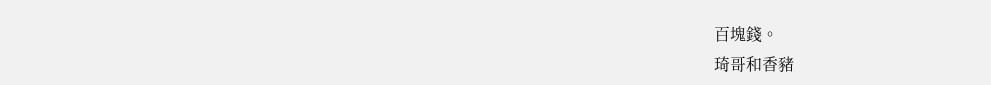百塊錢。
琦哥和香豬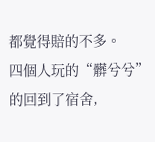都覺得賠的不多。
四個人玩的“髒兮兮”的回到了宿舍,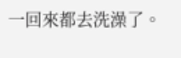一回來都去洗澡了。